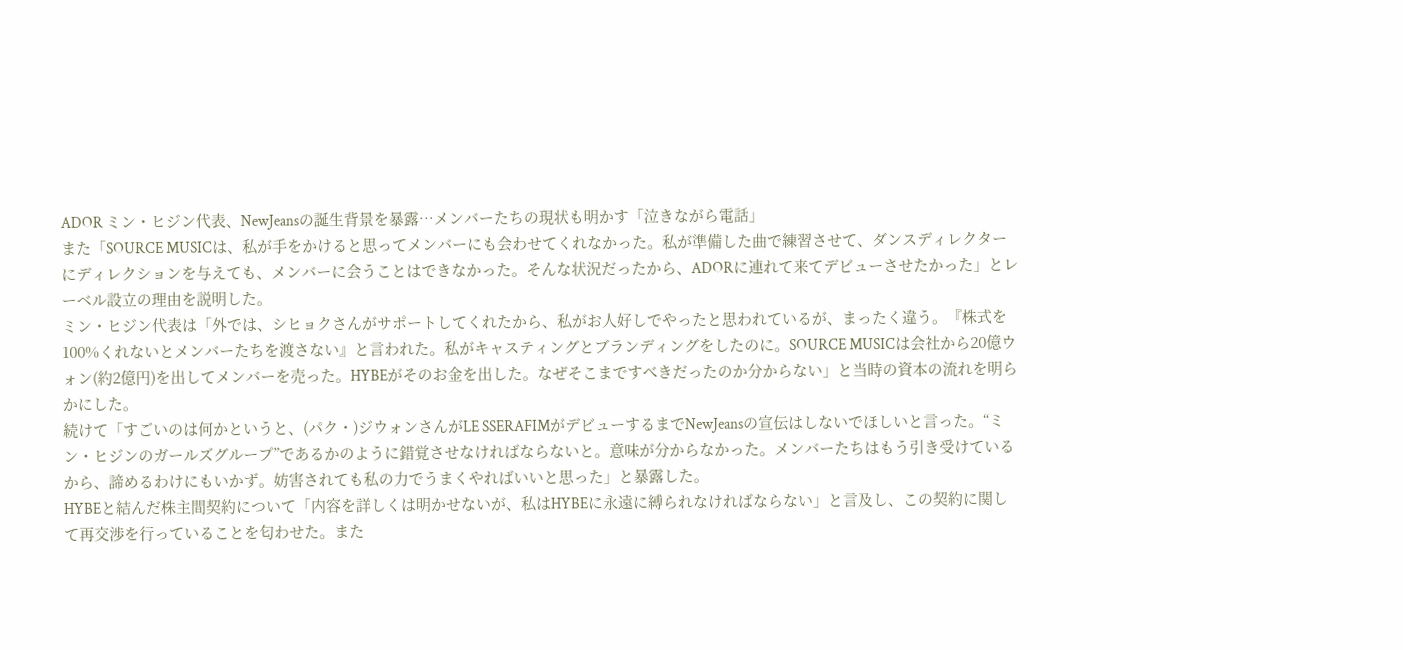ADOR ミン・ヒジン代表、NewJeansの誕生背景を暴露…メンバーたちの現状も明かす「泣きながら電話」
また「SOURCE MUSICは、私が手をかけると思ってメンバーにも会わせてくれなかった。私が準備した曲で練習させて、ダンスディレクターにディレクションを与えても、メンバーに会うことはできなかった。そんな状況だったから、ADORに連れて来てデビューさせたかった」とレーベル設立の理由を説明した。
ミン・ヒジン代表は「外では、シヒョクさんがサポートしてくれたから、私がお人好しでやったと思われているが、まったく違う。『株式を100%くれないとメンバーたちを渡さない』と言われた。私がキャスティングとブランディングをしたのに。SOURCE MUSICは会社から20億ウォン(約2億円)を出してメンバーを売った。HYBEがそのお金を出した。なぜそこまですべきだったのか分からない」と当時の資本の流れを明らかにした。
続けて「すごいのは何かというと、(パク・)ジウォンさんがLE SSERAFIMがデビューするまでNewJeansの宣伝はしないでほしいと言った。“ミン・ヒジンのガールズグループ”であるかのように錯覚させなければならないと。意味が分からなかった。メンバーたちはもう引き受けているから、諦めるわけにもいかず。妨害されても私の力でうまくやればいいと思った」と暴露した。
HYBEと結んだ株主間契約について「内容を詳しくは明かせないが、私はHYBEに永遠に縛られなければならない」と言及し、この契約に関して再交渉を行っていることを匂わせた。また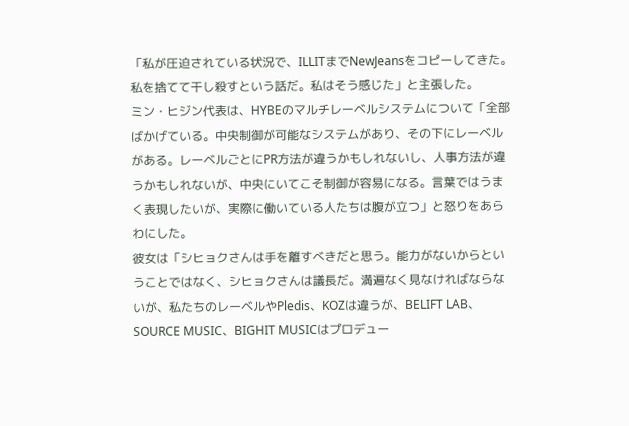「私が圧迫されている状況で、ILLITまでNewJeansをコピーしてきた。私を捨てて干し殺すという話だ。私はそう感じた」と主張した。
ミン・ヒジン代表は、HYBEのマルチレーベルシステムについて「全部ばかげている。中央制御が可能なシステムがあり、その下にレーベルがある。レーベルごとにPR方法が違うかもしれないし、人事方法が違うかもしれないが、中央にいてこそ制御が容易になる。言葉ではうまく表現したいが、実際に働いている人たちは腹が立つ」と怒りをあらわにした。
彼女は「シヒョクさんは手を離すべきだと思う。能力がないからということではなく、シヒョクさんは議長だ。満遍なく見なければならないが、私たちのレーベルやPledis、KOZは違うが、BELIFT LAB、SOURCE MUSIC、BIGHIT MUSICはプロデュー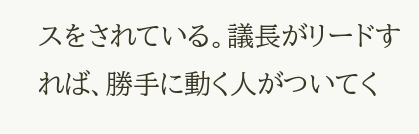スをされている。議長がリードすれば、勝手に動く人がついてく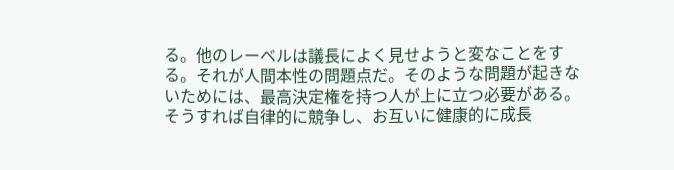る。他のレーベルは議長によく見せようと変なことをする。それが人間本性の問題点だ。そのような問題が起きないためには、最高決定権を持つ人が上に立つ必要がある。そうすれば自律的に競争し、お互いに健康的に成長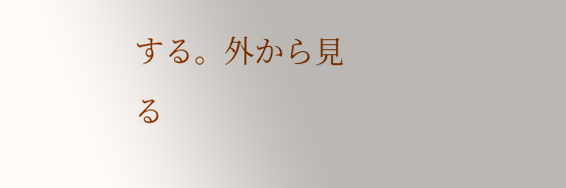する。外から見る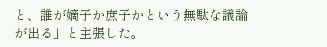と、誰が嫡子か庶子かという無駄な議論が出る」と主張した。